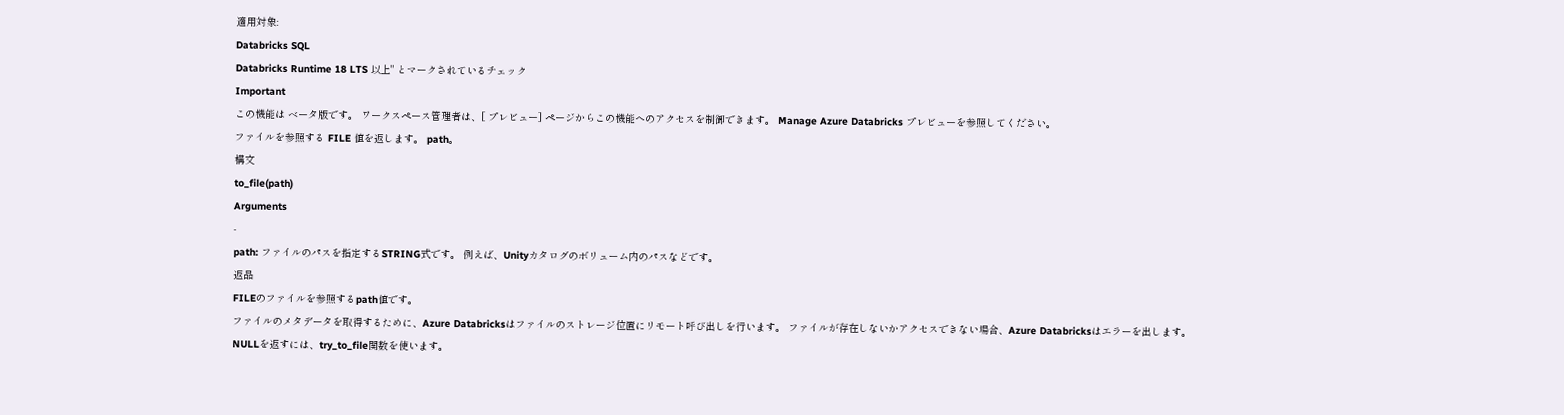適用対象:
Databricks SQL
Databricks Runtime 18 LTS 以上" とマークされているチェック
Important
この機能は ベータ版です。 ワークスペース管理者は、[ プレビュー] ページからこの機能へのアクセスを制御できます。 Manage Azure Databricks プレビューを参照してください。
ファイルを参照する FILE 値を返します。 path。
構文
to_file(path)
Arguments
-
path: ファイルのパスを指定するSTRING式です。 例えば、Unityカタログのボリューム内のパスなどです。
返品
FILEのファイルを参照するpath値です。
ファイルのメタデータを取得するために、Azure Databricksはファイルのストレージ位置にリモート呼び出しを行います。 ファイルが存在しないかアクセスできない場合、Azure Databricksはエラーを出します。
NULLを返すには、try_to_file関数を使います。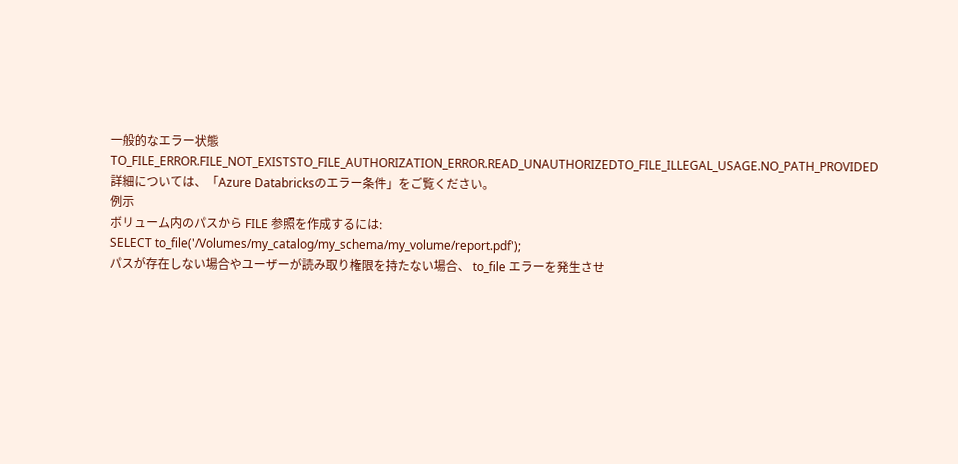一般的なエラー状態
TO_FILE_ERROR.FILE_NOT_EXISTSTO_FILE_AUTHORIZATION_ERROR.READ_UNAUTHORIZEDTO_FILE_ILLEGAL_USAGE.NO_PATH_PROVIDED
詳細については、「Azure Databricksのエラー条件」をご覧ください。
例示
ボリューム内のパスから FILE 参照を作成するには:
SELECT to_file('/Volumes/my_catalog/my_schema/my_volume/report.pdf');
パスが存在しない場合やユーザーが読み取り権限を持たない場合、 to_file エラーを発生させ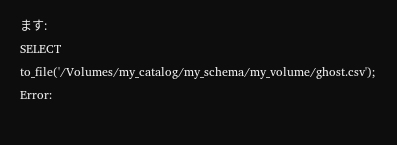ます:
SELECT to_file('/Volumes/my_catalog/my_schema/my_volume/ghost.csv');
Error: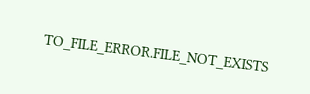TO_FILE_ERROR.FILE_NOT_EXISTS